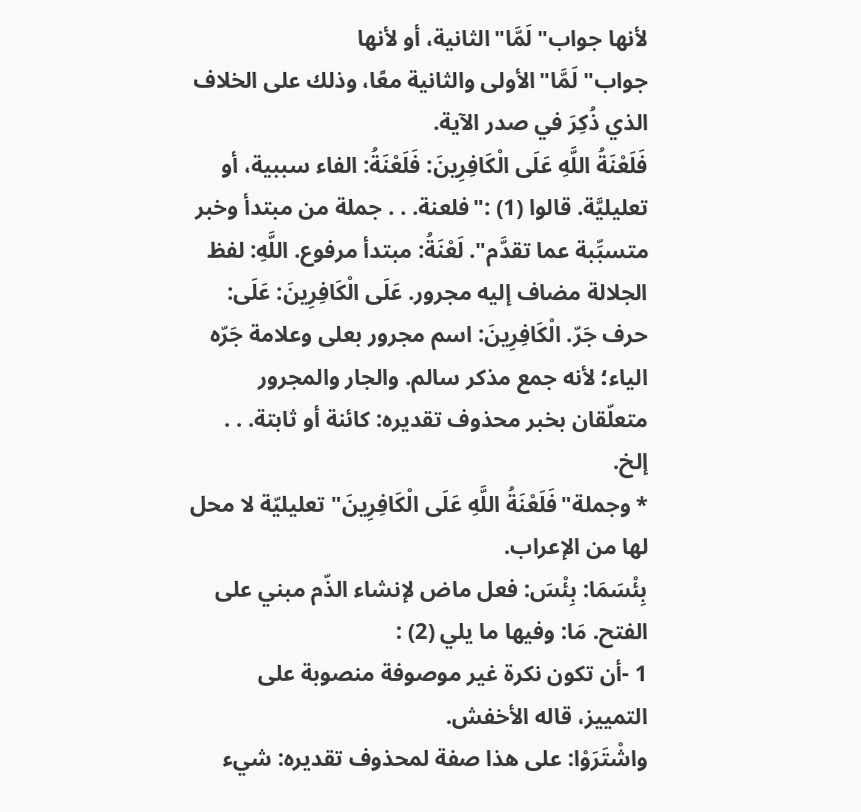لأنها جواب"لَمَّا"الثانية، أو لأنها جواب"لَمَّا"الأولى والثانية معًا، وذلك على الخلاف الذي ذُكِرَ في صدر الآية.
فَلَعْنَةُ اللَّهِ عَلَى الْكَافِرِينَ: فَلَعْنَةُ: الفاء سببية، أو تعليليَّة. قالوا (1) :"فلعنة. . . جملة من مبتدأ وخبر متسبِّبة عما تقدَّم". لَعْنَةُ: مبتدأ مرفوع. اللَّهِ: لفظ الجلالة مضاف إليه مجرور. عَلَى الْكَافِرِينَ: عَلَى: حرف جَرّ. الْكَافِرِينَ: اسم مجرور بعلى وعلامة جَرّه الياء؛ لأنه جمع مذكر سالم. والجار والمجرور متعلّقان بخبر محذوف تقديره: كائنة أو ثابتة. . . إلخ.
* وجملة"فَلَعْنَةُ اللَّهِ عَلَى الْكَافِرِينَ"تعليليّة لا محل لها من الإعراب.
بِئْسَمَا: بِئْسَ: فعل ماض لإنشاء الذّم مبني على الفتح. مَا: وفيها ما يلي (2) :
1 -أن تكون نكرة غير موصوفة منصوبة على التمييز، قاله الأخفش.
واشْتَرَوْا: على هذا صفة لمحذوف تقديره: شيء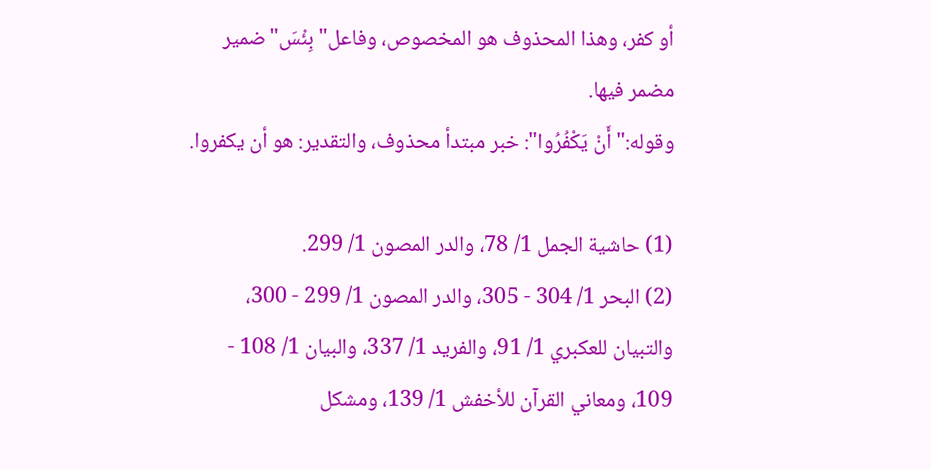أو كفر، وهذا المحذوف هو المخصوص، وفاعل"بِئْسَ"ضمير مضمر فيها.
وقوله:"أَنْ يَكْفُرُوا": خبر مبتدأ محذوف، والتقدير: هو أن يكفروا.

(1) حاشية الجمل 1/ 78، والدر المصون 1/ 299.
(2) البحر 1/ 304 - 305، والدر المصون 1/ 299 - 300، والتبيان للعكبري 1/ 91، والفريد 1/ 337، والبيان 1/ 108 - 109، ومعاني القرآن للأخفش 1/ 139، ومشكل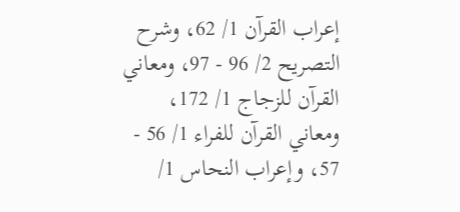إعراب القرآن 1/ 62، وشرح التصريح 2/ 96 - 97، ومعاني القرآن للزجاج 1/ 172، ومعاني القرآن للفراء 1/ 56 - 57، وإعراب النحاس 1/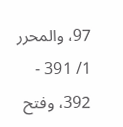97، والمحرر 1/ 391 - 392، وفتح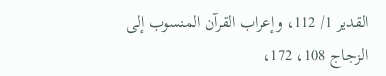القدير 1/ 112، وإعراب القرآن المنسوب إلى الزجاج 108، 172،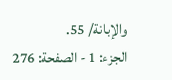والإبانة/ 55.
الجزء: 1 - الصفحة: 276